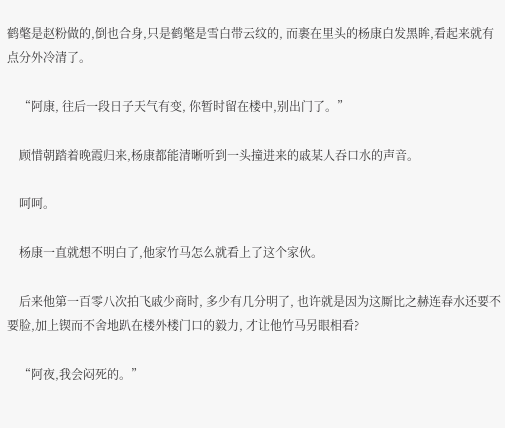鹤氅是赵粉做的,倒也合身,只是鹤氅是雪白带云纹的, 而裹在里头的杨康白发黑眸,看起来就有点分外冷清了。

    “阿康, 往后一段日子天气有变, 你暂时留在楼中,别出门了。”

    顾惜朝踏着晚霞归来,杨康都能清晰听到一头撞进来的戚某人吞口水的声音。

    呵呵。

    杨康一直就想不明白了,他家竹马怎么就看上了这个家伙。

    后来他第一百零八次拍飞戚少商时, 多少有几分明了, 也许就是因为这厮比之赫连春水还要不要脸,加上锲而不舍地趴在楼外楼门口的毅力, 才让他竹马另眼相看?

    “阿夜,我会闷死的。”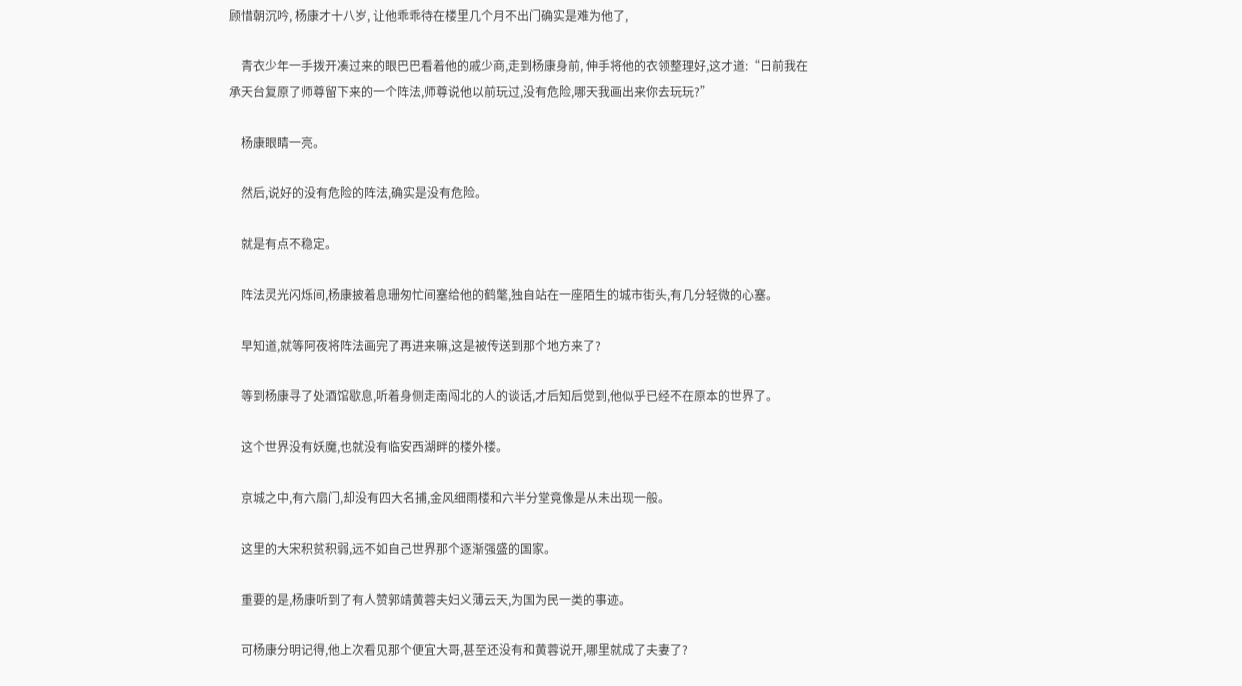顾惜朝沉吟, 杨康才十八岁, 让他乖乖待在楼里几个月不出门确实是难为他了,

    青衣少年一手拨开凑过来的眼巴巴看着他的戚少商,走到杨康身前, 伸手将他的衣领整理好,这才道:“日前我在承天台复原了师尊留下来的一个阵法,师尊说他以前玩过,没有危险,哪天我画出来你去玩玩?”

    杨康眼睛一亮。

    然后,说好的没有危险的阵法,确实是没有危险。

    就是有点不稳定。

    阵法灵光闪烁间,杨康披着息珊匆忙间塞给他的鹤氅,独自站在一座陌生的城市街头,有几分轻微的心塞。

    早知道,就等阿夜将阵法画完了再进来嘛,这是被传送到那个地方来了?

    等到杨康寻了处酒馆歇息,听着身侧走南闯北的人的谈话,才后知后觉到,他似乎已经不在原本的世界了。

    这个世界没有妖魔,也就没有临安西湖畔的楼外楼。

    京城之中,有六扇门,却没有四大名捕,金风细雨楼和六半分堂竟像是从未出现一般。

    这里的大宋积贫积弱,远不如自己世界那个逐渐强盛的国家。

    重要的是,杨康听到了有人赞郭靖黄蓉夫妇义薄云天,为国为民一类的事迹。

    可杨康分明记得,他上次看见那个便宜大哥,甚至还没有和黄蓉说开,哪里就成了夫妻了?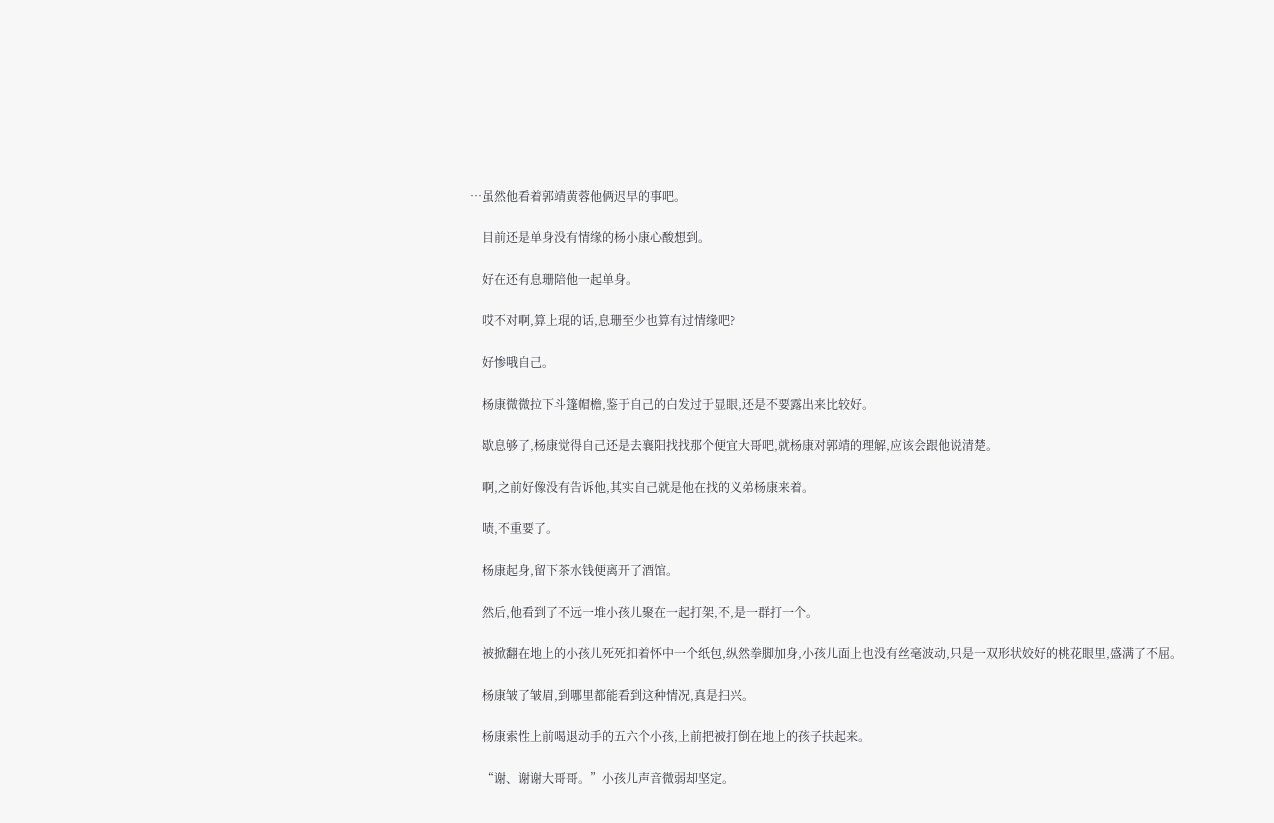…虽然他看着郭靖黄蓉他俩迟早的事吧。

    目前还是单身没有情缘的杨小康心酸想到。

    好在还有息珊陪他一起单身。

    哎不对啊,算上琨的话,息珊至少也算有过情缘吧?

    好惨哦自己。

    杨康微微拉下斗篷帽檐,鉴于自己的白发过于显眼,还是不要露出来比较好。

    歇息够了,杨康觉得自己还是去襄阳找找那个便宜大哥吧,就杨康对郭靖的理解,应该会跟他说清楚。

    啊,之前好像没有告诉他,其实自己就是他在找的义弟杨康来着。

    啧,不重要了。

    杨康起身,留下茶水钱便离开了酒馆。

    然后,他看到了不远一堆小孩儿聚在一起打架,不,是一群打一个。

    被掀翻在地上的小孩儿死死扣着怀中一个纸包,纵然拳脚加身,小孩儿面上也没有丝毫波动,只是一双形状姣好的桃花眼里,盛满了不屈。

    杨康皱了皱眉,到哪里都能看到这种情况,真是扫兴。

    杨康索性上前喝退动手的五六个小孩,上前把被打倒在地上的孩子扶起来。

    “谢、谢谢大哥哥。”小孩儿声音微弱却坚定。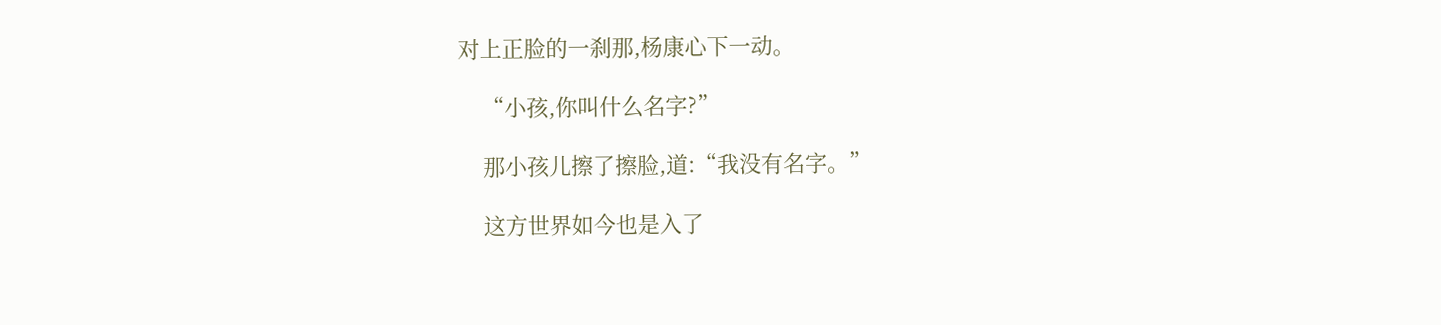对上正脸的一刹那,杨康心下一动。

    “小孩,你叫什么名字?”

    那小孩儿擦了擦脸,道:“我没有名字。”

    这方世界如今也是入了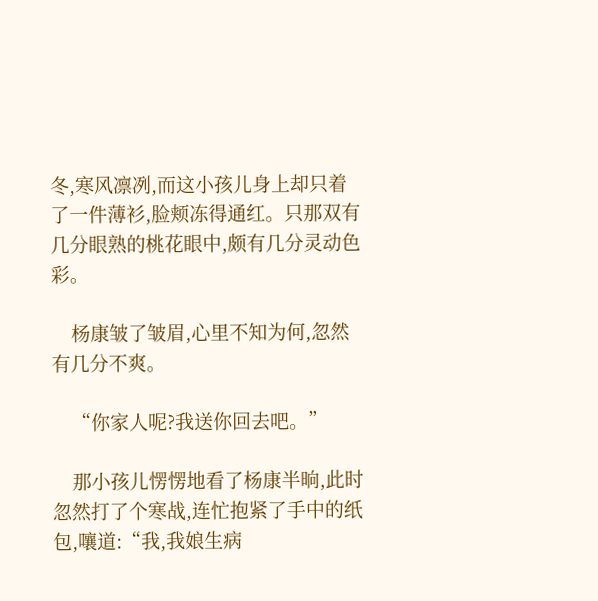冬,寒风凛冽,而这小孩儿身上却只着了一件薄衫,脸颊冻得通红。只那双有几分眼熟的桃花眼中,颇有几分灵动色彩。

    杨康皱了皱眉,心里不知为何,忽然有几分不爽。

    “你家人呢?我送你回去吧。”

    那小孩儿愣愣地看了杨康半晌,此时忽然打了个寒战,连忙抱紧了手中的纸包,嚷道:“我,我娘生病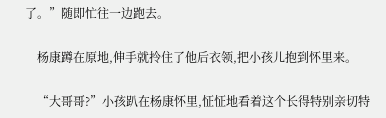了。”随即忙往一边跑去。

    杨康蹲在原地,伸手就拎住了他后衣领,把小孩儿抱到怀里来。

    “大哥哥?”小孩趴在杨康怀里,怔怔地看着这个长得特别亲切特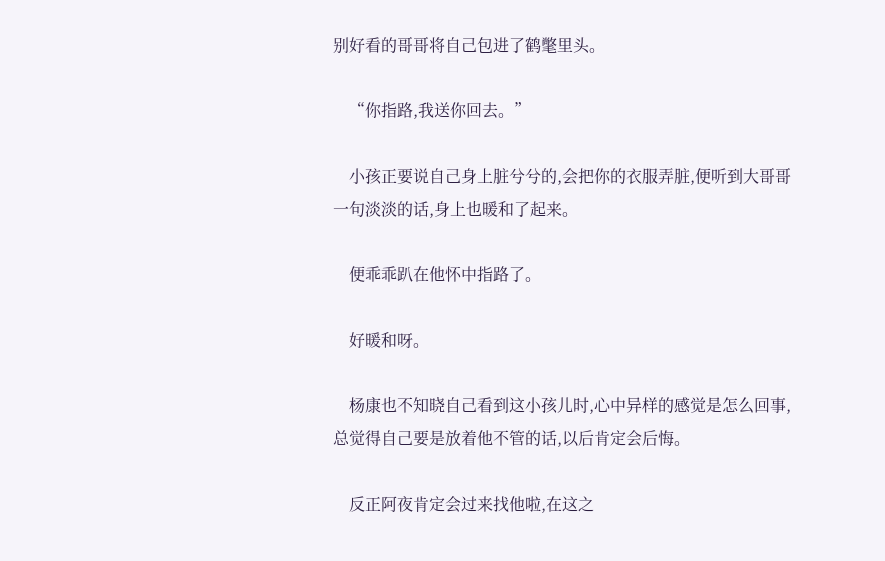别好看的哥哥将自己包进了鹤氅里头。

    “你指路,我送你回去。”

    小孩正要说自己身上脏兮兮的,会把你的衣服弄脏,便听到大哥哥一句淡淡的话,身上也暖和了起来。

    便乖乖趴在他怀中指路了。

    好暖和呀。

    杨康也不知晓自己看到这小孩儿时,心中异样的感觉是怎么回事,总觉得自己要是放着他不管的话,以后肯定会后悔。

    反正阿夜肯定会过来找他啦,在这之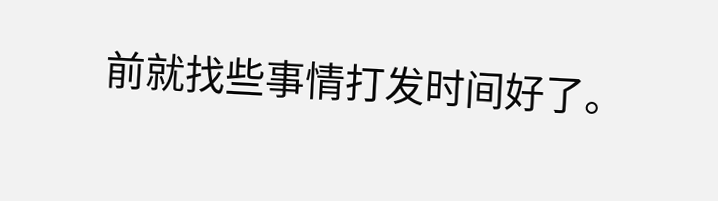前就找些事情打发时间好了。